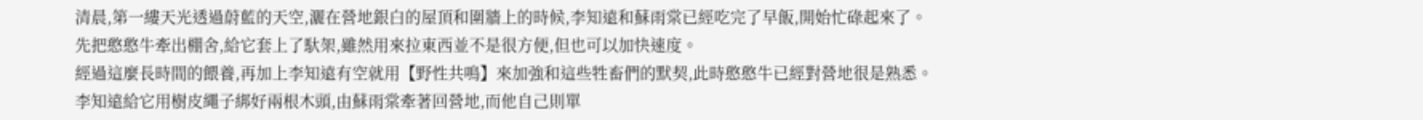清晨,第一縷天光透過蔚藍的天空,灑在營地銀白的屋頂和圍牆上的時候,李知遠和蘇雨棠已經吃完了早飯,開始忙碌起來了。
先把憨憨牛牽出棚舍,給它套上了馱架,雖然用來拉東西並不是很方便,但也可以加快速度。
經過這麼長時間的餵養,再加上李知遠有空就用【野性共鳴】來加強和這些牲畜們的默契,此時憨憨牛已經對營地很是熟悉。
李知遠給它用樹皮繩子綁好兩根木頭,由蘇雨棠牽著回營地,而他自己則單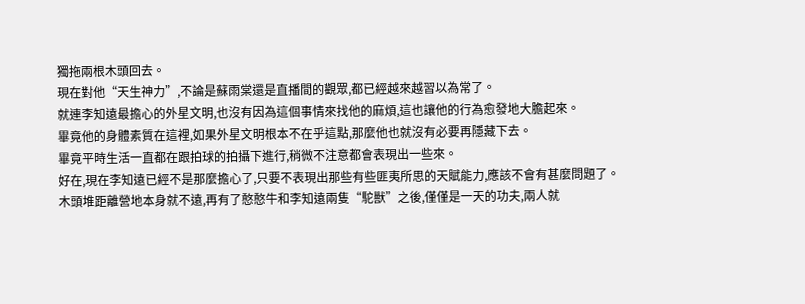獨拖兩根木頭回去。
現在對他“天生神力”,不論是蘇雨棠還是直播間的觀眾,都已經越來越習以為常了。
就連李知遠最擔心的外星文明,也沒有因為這個事情來找他的麻煩,這也讓他的行為愈發地大膽起來。
畢竟他的身體素質在這裡,如果外星文明根本不在乎這點,那麼他也就沒有必要再隱藏下去。
畢竟平時生活一直都在跟拍球的拍攝下進行,稍微不注意都會表現出一些來。
好在,現在李知遠已經不是那麼擔心了,只要不表現出那些有些匪夷所思的天賦能力,應該不會有甚麼問題了。
木頭堆距離營地本身就不遠,再有了憨憨牛和李知遠兩隻“駝獸”之後,僅僅是一天的功夫,兩人就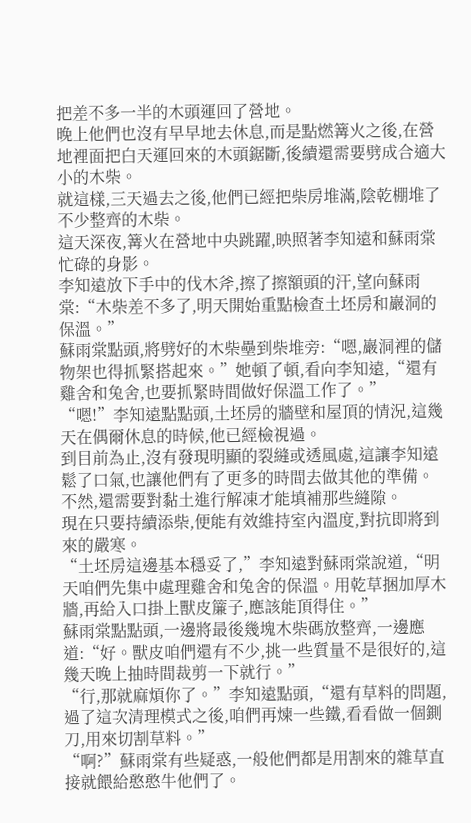把差不多一半的木頭運回了營地。
晚上他們也沒有早早地去休息,而是點燃篝火之後,在營地裡面把白天運回來的木頭鋸斷,後續還需要劈成合適大小的木柴。
就這樣,三天過去之後,他們已經把柴房堆滿,陰乾棚堆了不少整齊的木柴。
這天深夜,篝火在營地中央跳躍,映照著李知遠和蘇雨棠忙碌的身影。
李知遠放下手中的伐木斧,擦了擦額頭的汗,望向蘇雨棠:“木柴差不多了,明天開始重點檢查土坯房和巖洞的保溫。”
蘇雨棠點頭,將劈好的木柴壘到柴堆旁:“嗯,巖洞裡的儲物架也得抓緊搭起來。”她頓了頓,看向李知遠,“還有雞舍和兔舍,也要抓緊時間做好保溫工作了。”
“嗯!”李知遠點點頭,土坯房的牆壁和屋頂的情況,這幾天在偶爾休息的時候,他已經檢視過。
到目前為止,沒有發現明顯的裂縫或透風處,這讓李知遠鬆了口氣,也讓他們有了更多的時間去做其他的準備。
不然,還需要對黏土進行解凍才能填補那些縫隙。
現在只要持續添柴,便能有效維持室內溫度,對抗即將到來的嚴寒。
“土坯房這邊基本穩妥了,”李知遠對蘇雨棠說道,“明天咱們先集中處理雞舍和兔舍的保溫。用乾草捆加厚木牆,再給入口掛上獸皮簾子,應該能頂得住。”
蘇雨棠點點頭,一邊將最後幾塊木柴碼放整齊,一邊應道:“好。獸皮咱們還有不少,挑一些質量不是很好的,這幾天晚上抽時間裁剪一下就行。”
“行,那就麻煩你了。”李知遠點頭,“還有草料的問題,過了這次清理模式之後,咱們再煉一些鐵,看看做一個鍘刀,用來切割草料。”
“啊?”蘇雨棠有些疑惑,一般他們都是用割來的雜草直接就餵給憨憨牛他們了。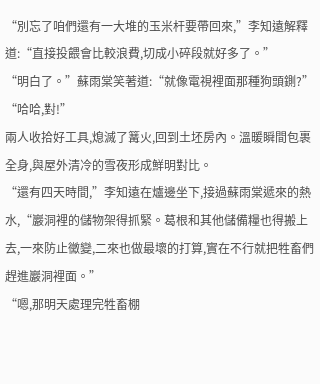“別忘了咱們還有一大堆的玉米杆要帶回來,”李知遠解釋道:“直接投餵會比較浪費,切成小碎段就好多了。”
“明白了。”蘇雨棠笑著道:“就像電視裡面那種狗頭鍘?”
“哈哈,對!”
兩人收拾好工具,熄滅了篝火,回到土坯房內。溫暖瞬間包裹全身,與屋外清冷的雪夜形成鮮明對比。
“還有四天時間,”李知遠在爐邊坐下,接過蘇雨棠遞來的熱水,“巖洞裡的儲物架得抓緊。葛根和其他儲備糧也得搬上去,一來防止黴變,二來也做最壞的打算,實在不行就把牲畜們趕進巖洞裡面。”
“嗯,那明天處理完牲畜棚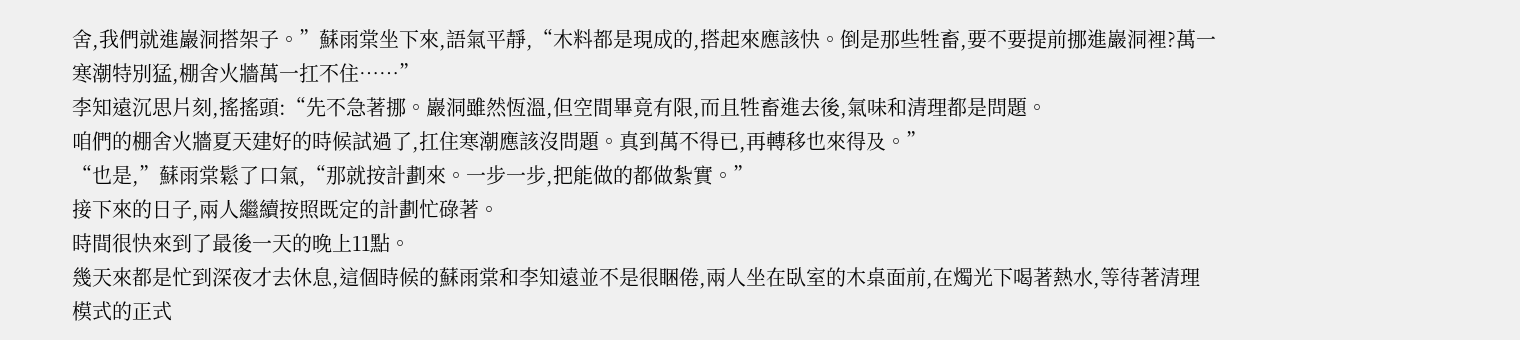舍,我們就進巖洞搭架子。”蘇雨棠坐下來,語氣平靜,“木料都是現成的,搭起來應該快。倒是那些牲畜,要不要提前挪進巖洞裡?萬一寒潮特別猛,棚舍火牆萬一扛不住……”
李知遠沉思片刻,搖搖頭:“先不急著挪。巖洞雖然恆溫,但空間畢竟有限,而且牲畜進去後,氣味和清理都是問題。
咱們的棚舍火牆夏天建好的時候試過了,扛住寒潮應該沒問題。真到萬不得已,再轉移也來得及。”
“也是,”蘇雨棠鬆了口氣,“那就按計劃來。一步一步,把能做的都做紮實。”
接下來的日子,兩人繼續按照既定的計劃忙碌著。
時間很快來到了最後一天的晚上11點。
幾天來都是忙到深夜才去休息,這個時候的蘇雨棠和李知遠並不是很睏倦,兩人坐在臥室的木桌面前,在燭光下喝著熱水,等待著清理模式的正式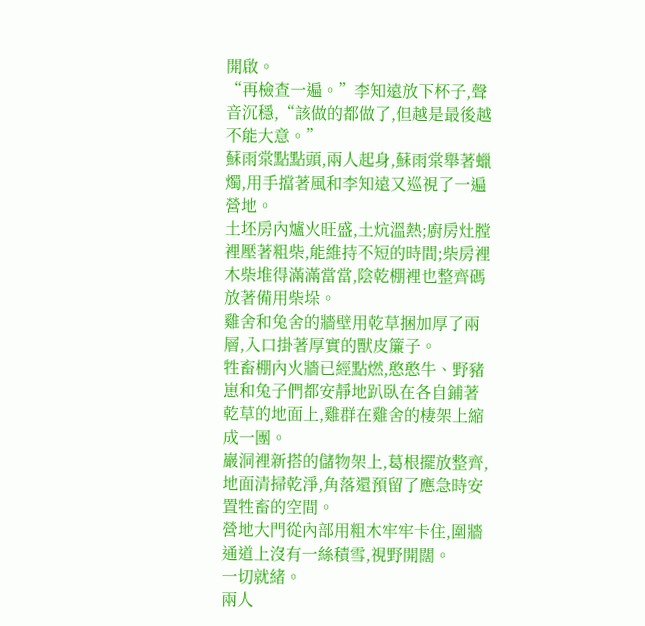開啟。
“再檢查一遍。”李知遠放下杯子,聲音沉穩,“該做的都做了,但越是最後越不能大意。”
蘇雨棠點點頭,兩人起身,蘇雨棠舉著蠟燭,用手擋著風和李知遠又巡視了一遍營地。
土坯房內爐火旺盛,土炕溫熱;廚房灶膛裡壓著粗柴,能維持不短的時間;柴房裡木柴堆得滿滿當當,陰乾棚裡也整齊碼放著備用柴垛。
雞舍和兔舍的牆壁用乾草捆加厚了兩層,入口掛著厚實的獸皮簾子。
牲畜棚內火牆已經點燃,憨憨牛、野豬崽和兔子們都安靜地趴臥在各自鋪著乾草的地面上,雞群在雞舍的棲架上縮成一團。
巖洞裡新搭的儲物架上,葛根擺放整齊,地面清掃乾淨,角落還預留了應急時安置牲畜的空間。
營地大門從內部用粗木牢牢卡住,圍牆通道上沒有一絲積雪,視野開闊。
一切就緒。
兩人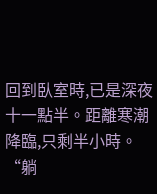回到臥室時,已是深夜十一點半。距離寒潮降臨,只剩半小時。
“躺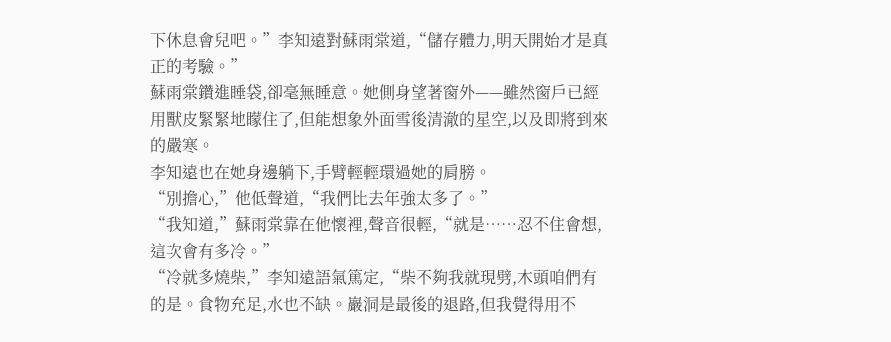下休息會兒吧。”李知遠對蘇雨棠道,“儲存體力,明天開始才是真正的考驗。”
蘇雨棠鑽進睡袋,卻毫無睡意。她側身望著窗外——雖然窗戶已經用獸皮緊緊地矇住了,但能想象外面雪後清澈的星空,以及即將到來的嚴寒。
李知遠也在她身邊躺下,手臂輕輕環過她的肩膀。
“別擔心,”他低聲道,“我們比去年強太多了。”
“我知道,”蘇雨棠靠在他懷裡,聲音很輕,“就是……忍不住會想,這次會有多冷。”
“冷就多燒柴,”李知遠語氣篤定,“柴不夠我就現劈,木頭咱們有的是。食物充足,水也不缺。巖洞是最後的退路,但我覺得用不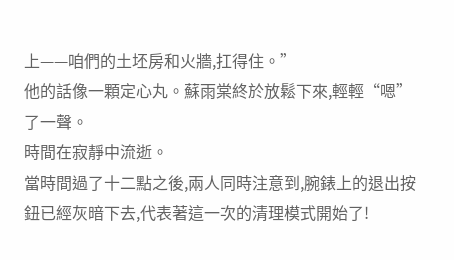上——咱們的土坯房和火牆,扛得住。”
他的話像一顆定心丸。蘇雨棠終於放鬆下來,輕輕“嗯”了一聲。
時間在寂靜中流逝。
當時間過了十二點之後,兩人同時注意到,腕錶上的退出按鈕已經灰暗下去,代表著這一次的清理模式開始了!